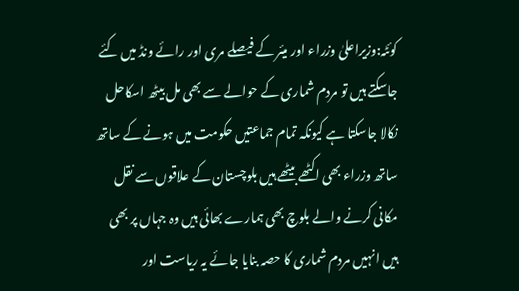کوئٹہ:وزیراعلیٰ وزراء اور میئر کے فیصلے مری اور رائے ونڈ میں کئے جاسکتے ہیں تو مردم شماری کے حوالے سے بھی مل بیٹھ اسکاحل نکالا جاسکتا ہے کیونکہ تمام جماعتیں حکومت میں ہونے کے ساتھ ساتھ وزراء بھی اکٹھے بیٹھے ہیں بلوچستان کے علاقوں سے نقل مکانی کرنے والے بلوچ بھی ہمارے بھائی ہیں وہ جہاں پر بھی ہیں انہیں مردم شماری کا حصہ بنایا جائے یہ ریاست اور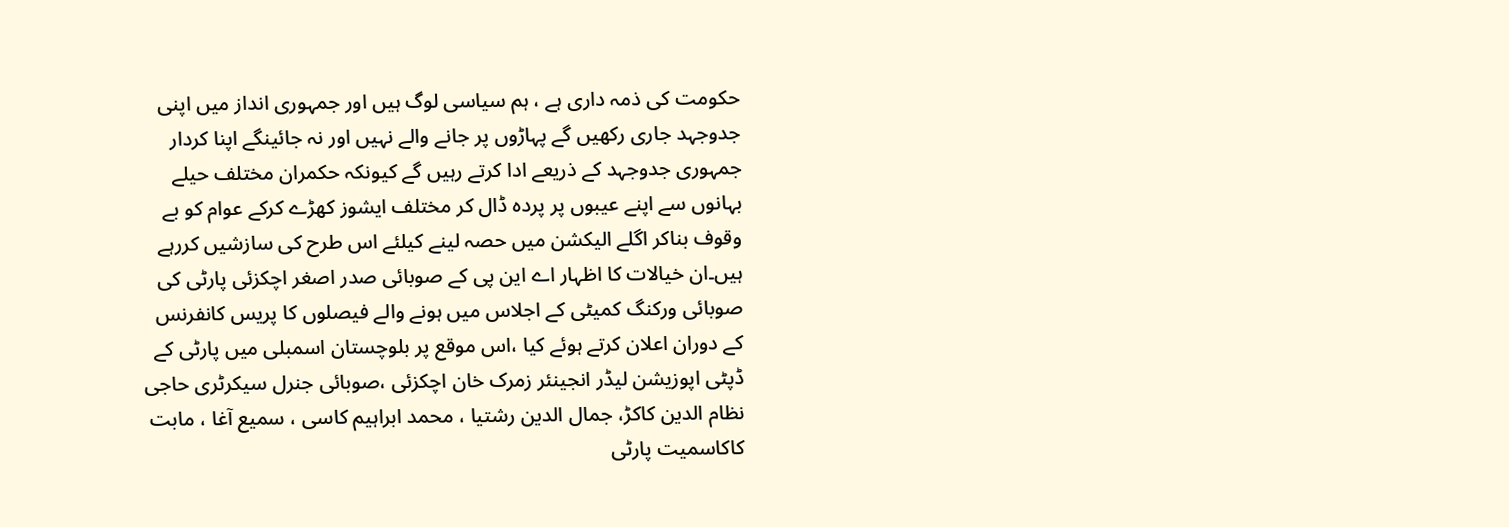حکومت کی ذمہ داری ہے ، ہم سیاسی لوگ ہیں اور جمہوری انداز میں اپنی جدوجہد جاری رکھیں گے پہاڑوں پر جانے والے نہیں اور نہ جائینگے اپنا کردار جمہوری جدوجہد کے ذریعے ادا کرتے رہیں گے کیونکہ حکمران مختلف حیلے بہانوں سے اپنے عیبوں پر پردہ ڈال کر مختلف ایشوز کھڑے کرکے عوام کو بے وقوف بناکر اگلے الیکشن میں حصہ لینے کیلئے اس طرح کی سازشیں کررہے ہیں۔ان خیالات کا اظہار اے این پی کے صوبائی صدر اصغر اچکزئی پارٹی کی صوبائی ورکنگ کمیٹی کے اجلاس میں ہونے والے فیصلوں کا پریس کانفرنس کے دوران اعلان کرتے ہوئے کیا ،اس موقع پر بلوچستان اسمبلی میں پارٹی کے ڈپٹی اپوزیشن لیڈر انجینئر زمرک خان اچکزئی ،صوبائی جنرل سیکرٹری حاجی نظام الدین کاکڑ، جمال الدین رشتیا ، محمد ابراہیم کاسی ، سمیع آغا ، مابت کاکاسمیت پارٹی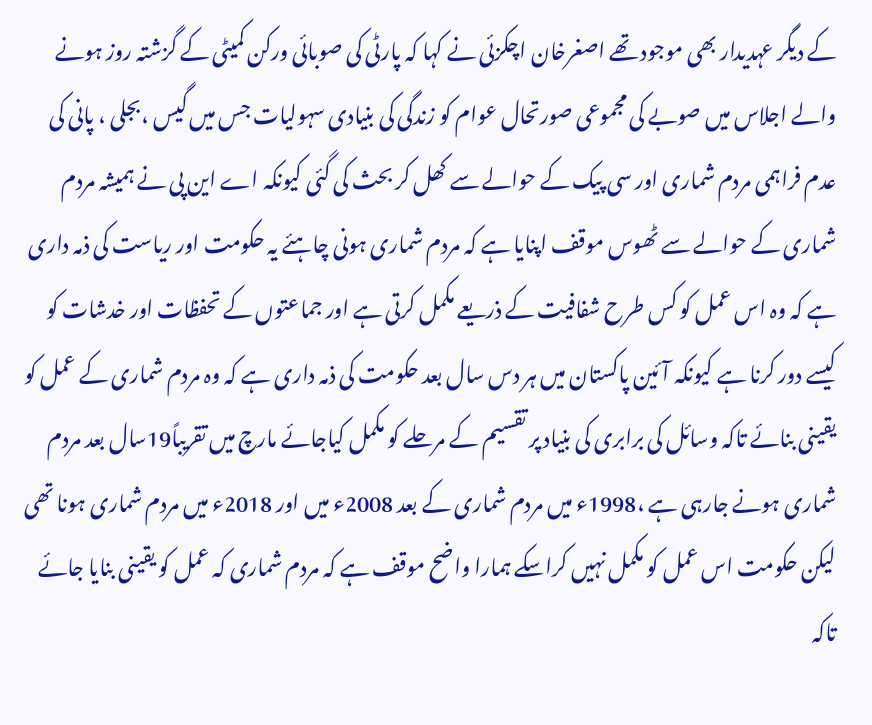کے دیگر عہدیدار بھی موجود تھے اصغرخان اچکزئی نے کہا کہ پارٹی کی صوبائی ورکن کمیٹی کے گزشتہ روز ہونے والے اجلاس میں صوبے کی مجموعی صورتحال عوام کو زندگی کی بنیادی سہولیات جس میں گیس ،بجلی ، پانی کی عدم فراہمی مردم شماری اور سی پیک کے حوالے سے کھل کر بحث کی گئی کیونکہ اے این پی نے ہمیشہ مردم شماری کے حوالے سے ٹھوس موقف اپنایا ہے کہ مردم شماری ہونی چاہئے یہ حکومت اور ریاست کی ذمہ داری ہے کہ وہ اس عمل کو کس طرح شفافیت کے ذریعے مکمل کرتی ہے اور جماعتوں کے تحفظات اور خدشات کو کیسے دور کرنا ہے کیونکہ آئین پاکستان میں ہر دس سال بعد حکومت کی ذمہ داری ہے کہ وہ مردم شماری کے عمل کو یقینی بنائے تاکہ وسائل کی برابری کی بنیاد پر تقسیم کے مرحلے کو مکمل کیاجائے مارچ میں تقریباً19سال بعد مردم شماری ہونے جارہی ہے ،1998ء میں مردم شماری کے بعد 2008ء میں اور 2018ء میں مردم شماری ہونا تھی لیکن حکومت اس عمل کو مکمل نہیں کراسکے ہمارا واضح موقف ہے کہ مردم شماری کہ عمل کو یقینی بنایا جائے تاکہ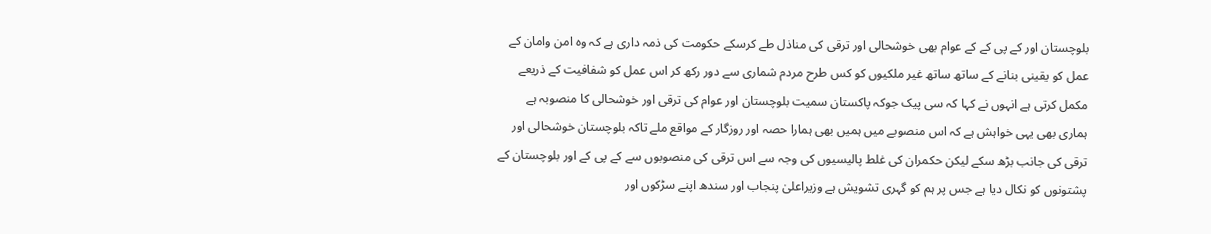بلوچستان اور کے پی کے کے عوام بھی خوشحالی اور ترقی کی مناذل طے کرسکے حکومت کی ذمہ داری ہے کہ وہ امن وامان کے عمل کو یقینی بنانے کے ساتھ ساتھ غیر ملکیوں کو کس طرح مردم شماری سے دور رکھ کر اس عمل کو شفافیت کے ذریعے مکمل کرتی ہے انہوں نے کہا کہ سی پیک جوکہ پاکستان سمیت بلوچستان اور عوام کی ترقی اور خوشحالی کا منصوبہ ہے ہماری بھی یہی خواہش ہے کہ اس منصوبے میں ہمیں بھی ہمارا حصہ اور روزگار کے مواقع ملے تاکہ بلوچستان خوشحالی اور ترقی کی جانب بڑھ سکے لیکن حکمران کی غلط پالیسیوں کی وجہ سے اس ترقی کی منصوبوں سے کے پی کے اور بلوچستان کے پشتونوں کو نکال دیا ہے جس پر ہم کو گہری تشویش ہے وزیراعلیٰ پنجاب اور سندھ اپنے سڑکوں اور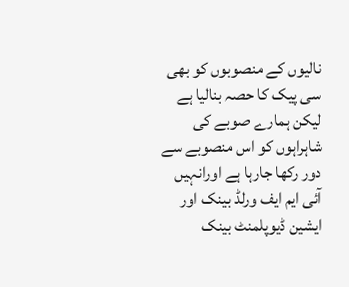نالیوں کے منصوبوں کو بھی سی پیک کا حصہ بنالیا ہے لیکن ہمارے صوبے کی شاہراہوں کو اس منصوبے سے دور رکھا جارہا ہے اورانہیں آئی ایم ایف ورلڈ بینک اور ایشین ڈیوپلمنٹ بینک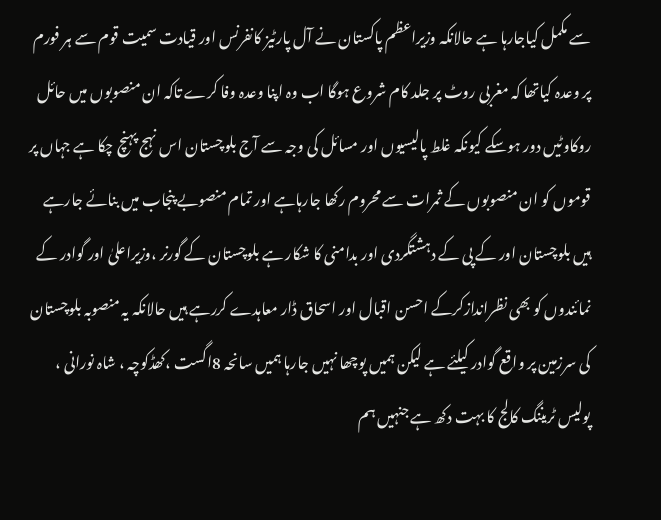سے مکمل کیاجارہا ہے حالانکہ وزیراعظم پاکستان نے آل پارٹیز کانفرنس اور قیادت سمیت قوم سے ہر فورم پر وعدہ کیاتھا کہ مغربی روٹ پر جلد کام شروع ہوگا اب وہ اپنا وعدہ وفا کرے تاکہ ان منصوبوں میں حائل روکاوٹیں دور ہوسکے کیونکہ غلط پالیسیوں اور مسائل کی وجہ سے آج بلوچستان اس نہج پہنچ چکا ہے جہاں پر قوموں کو ان منصوبوں کے ثمرات سے محروم رکھا جارہاہے اور تمام منصوبے پنجاب میں بنائے جارہے ہیں بلوچستان اور کے پی کے دہشتگردی اور بدامنی کا شکار ہے بلوچستان کے گورنر ،وزیراعلیٰ اور گوادر کے نمائندوں کو بھی نظراندازکرکے احسن اقبال اور اسحاق ڈار معاہدے کررہے ہیں حالانکہ یہ منصوبہ بلوچستان کی سرزمین پر واقع گوادر کیلئے ہے لیکن ہمیں پوچھا نہیں جارہا ہمیں سانحہ 8اگست ،کھڈکوچہ ، شاہ نورانی ، پولیس ٹریننگ کالج کا بہت دکھ ہے جنہیں ہم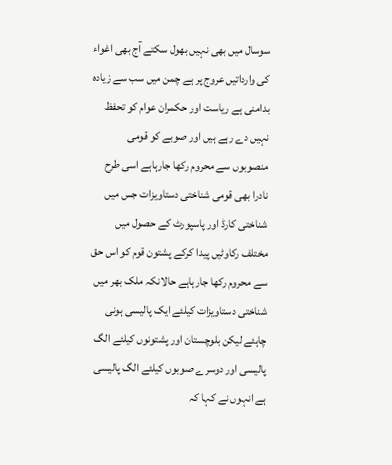سوسال میں بھی نہیں بھول سکتے آج بھی اغواء کی وارداتیں عروج پر ہے چمن میں سب سے زیادہ بدامنی ہے ریاست اور حکمران عوام کو تحفظ نہیں دے رہے ہیں اور صوبے کو قومی منصوبوں سے محروم رکھا جارہاہے اسی طرح نادرا بھی قومی شناختی دستاویزات جس میں شناختی کارڈ اور پاسپورٹ کے حصول میں مختلف رکاوٹیں پیدا کرکے پشتون قوم کو اس حق سے محروم رکھا جارہاہے حالانکہ ملک بھر میں شناختی دستاویزات کیلئے ایک پالیسی ہونی چاہئے لیکن بلوچستان اور پشتونوں کیلئے الگ پالیسی اور دوسرے صوبوں کیلئے الگ پالیسی ہے انہوں نے کہا کہ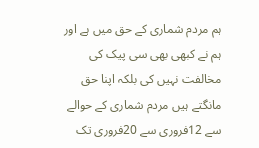ہم مردم شماری کے حق میں ہے اور ہم نے کبھی بھی سی پیک کی مخالفت نہیں کی بلکہ اپنا حق مانگتے ہیں مردم شماری کے حوالے سے 12فروری سے 20فروری تک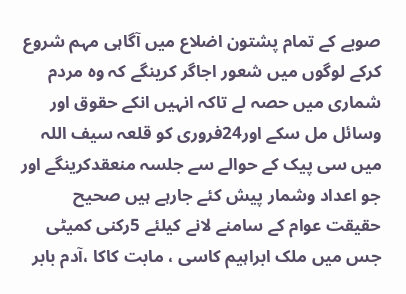صوبے کے تمام پشتون اضلاع میں آگاہی مہم شروع کرکے لوگوں میں شعور اجاگر کرینگے کہ وہ مردم شماری میں حصہ لے تاکہ انہیں انکے حقوق اور وسائل مل سکے اور24فروری کو قلعہ سیف اللہ میں سی پیک کے حوالے سے جلسہ منعقدکرینگے اور جو اعداد وشمار پیش کئے جارہے ہیں صحیح حقیقت عوام کے سامنے لانے کیلئے 5رکنی کمیٹی جس میں ملک ابراہیم کاسی ، مابت کاکا ،آدم بابر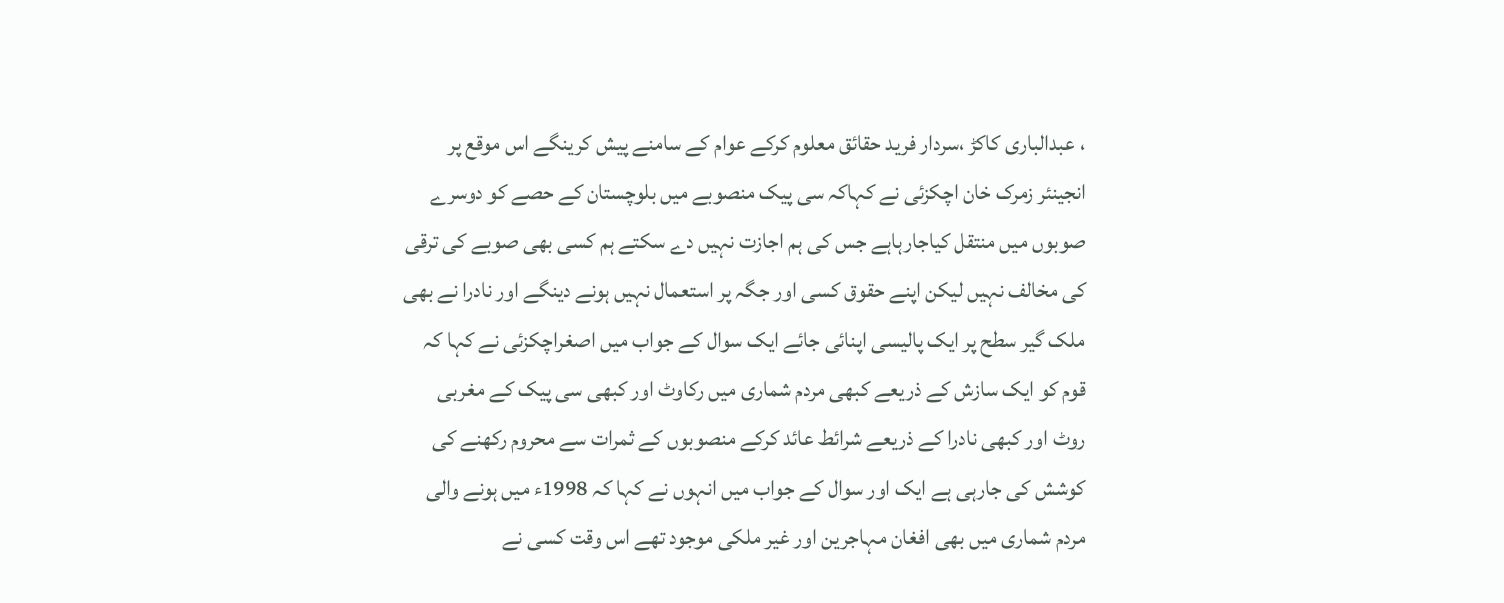، عبدالباری کاکڑ ،سردار فرید حقائق معلوم کرکے عوام کے سامنے پیش کرینگے اس موقع پر انجینئر زمرک خان اچکزئی نے کہاکہ سی پیک منصوبے میں بلوچستان کے حصے کو دوسرے صوبوں میں منتقل کیاجارہاہے جس کی ہم اجازت نہیں دے سکتے ہم کسی بھی صوبے کی ترقی کی مخالف نہیں لیکن اپنے حقوق کسی اور جگہ پر استعمال نہیں ہونے دینگے اور نادرا نے بھی ملک گیر سطح پر ایک پالیسی اپنائی جائے ایک سوال کے جواب میں اصغراچکزئی نے کہا کہ قوم کو ایک سازش کے ذریعے کبھی مردم شماری میں رکاوٹ اور کبھی سی پیک کے مغربی روٹ اور کبھی نادرا کے ذریعے شرائط عائد کرکے منصوبوں کے ثمرات سے محروم رکھنے کی کوشش کی جارہی ہے ایک اور سوال کے جواب میں انہوں نے کہا کہ 1998ء میں ہونے والی مردم شماری میں بھی افغان مہاجرین اور غیر ملکی موجود تھے اس وقت کسی نے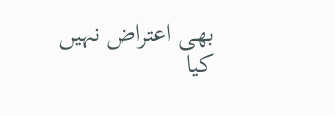بھی اعتراض نہیں کیا